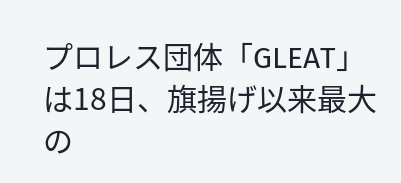プロレス団体「GLEAT」は18日、旗揚げ以来最大の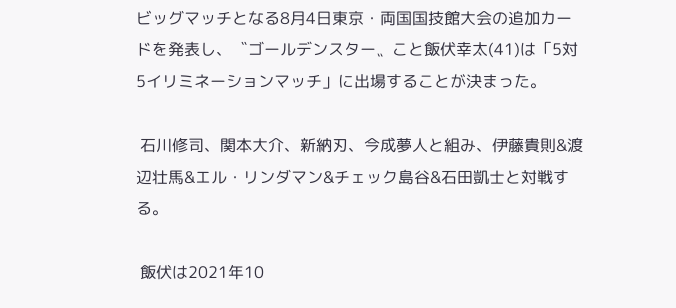ビッグマッチとなる8月4日東京・両国国技館大会の追加カードを発表し、〝ゴールデンスター〟こと飯伏幸太(41)は「5対5イリミネーションマッチ」に出場することが決まった。

 石川修司、関本大介、新納刃、今成夢人と組み、伊藤貴則&渡辺壮馬&エル・リンダマン&チェック島谷&石田凱士と対戦する。

 飯伏は2021年10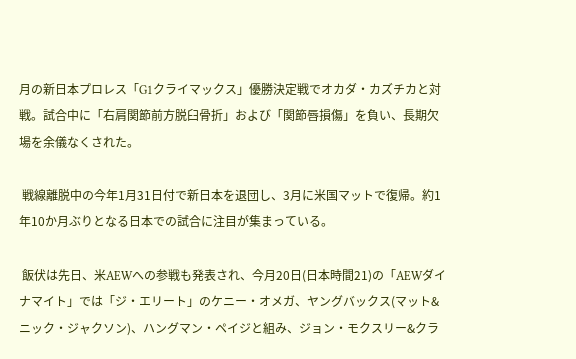月の新日本プロレス「G1クライマックス」優勝決定戦でオカダ・カズチカと対戦。試合中に「右肩関節前方脱臼骨折」および「関節唇損傷」を負い、長期欠場を余儀なくされた。

 戦線離脱中の今年1月31日付で新日本を退団し、3月に米国マットで復帰。約1年10か月ぶりとなる日本での試合に注目が集まっている。

 飯伏は先日、米AEWへの参戦も発表され、今月20日(日本時間21)の「AEWダイナマイト」では「ジ・エリート」のケニー・オメガ、ヤングバックス(マット&ニック・ジャクソン)、ハングマン・ペイジと組み、ジョン・モクスリー&クラ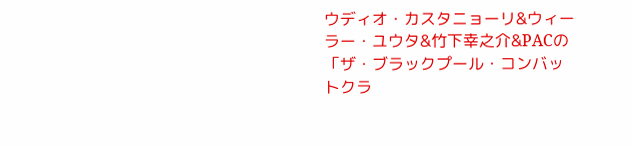ウディオ・カスタニョーリ&ウィーラー・ユウタ&竹下幸之介&PACの「ザ・ブラックプール・コンバットクラ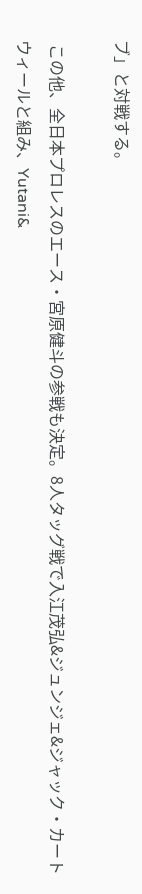ブ」と対戦する。

 この他、全日本プロレスのエース・宮原健斗の参戦も決定。8人タッグ戦で入江茂弘&ジュンジェ&ジャック・カートウィールと組み、Yutani&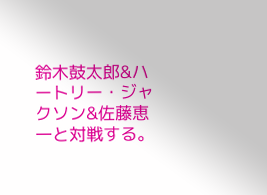鈴木鼓太郎&ハートリー・ジャクソン&佐藤恵一と対戦する。